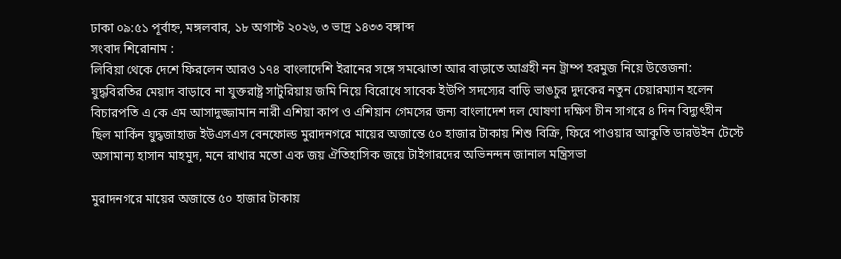ঢাকা ০৯:৫১ পূর্বাহ্ন, মঙ্গলবার, ১৮ অগাস্ট ২০২৬, ৩ ভাদ্র ১৪৩৩ বঙ্গাব্দ
সংবাদ শিরোনাম :
লিবিয়া থেকে দেশে ফিরলেন আরও ১৭৪ বাংলাদেশি ইরানের সঙ্গে সমঝোতা আর বাড়াতে আগ্রহী নন ট্রাম্প হরমুজ নিয়ে উত্তেজনা: যুদ্ধবিরতির মেয়াদ বাড়াবে না যুক্তরাষ্ট্র সাটুরিয়ায় জমি নিয়ে বিরোধে সাবেক ইউপি সদস্যের বাড়ি ভাঙচুর দুদকের নতুন চেয়ারম্যান হলেন বিচারপতি এ কে এম আসাদুজ্জামান নারী এশিয়া কাপ ও এশিয়ান গেমসের জন্য বাংলাদেশ দল ঘোষণা দক্ষিণ চীন সাগরে ৪ দিন বিদ্যুৎহীন ছিল মার্কিন যুদ্ধজাহাজ ইউএসএস বেনফোল্ড মুরাদনগরে মায়ের অজান্তে ৫০ হাজার টাকায় শিশু বিক্রি, ফিরে পাওয়ার আকুতি ডারউইন টেস্টে অসামান্য হাসান মাহমুদ, মনে রাখার মতো এক জয় ঐতিহাসিক জয়ে টাইগারদের অভিনন্দন জানাল মন্ত্রিসভা

মুরাদনগরে মায়ের অজান্তে ৫০ হাজার টাকায়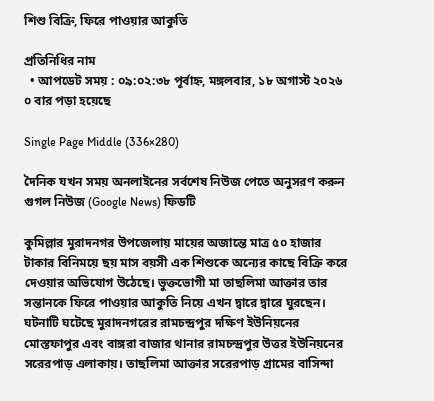শিশু বিক্রি, ফিরে পাওয়ার আকুতি

প্রতিনিধির নাম
  • আপডেট সময় : ০৯:০২:৩৮ পূর্বাহ্ন, মঙ্গলবার, ১৮ অগাস্ট ২০২৬ ০ বার পড়া হয়েছে

Single Page Middle (336×280)

দৈনিক যখন সময় অনলাইনের সর্বশেষ নিউজ পেতে অনুসরণ করুন গুগল নিউজ (Google News) ফিডটি

কুমিল্লার মুরাদনগর উপজেলায় মায়ের অজান্তে মাত্র ৫০ হাজার টাকার বিনিময়ে ছয় মাস বয়সী এক শিশুকে অন্যের কাছে বিক্রি করে দেওয়ার অভিযোগ উঠেছে। ভুক্তভোগী মা তাছলিমা আক্তার তার সন্তানকে ফিরে পাওয়ার আকুতি নিয়ে এখন দ্বারে দ্বারে ঘুরছেন। ঘটনাটি ঘটেছে মুরাদনগরের রামচন্দ্রপুর দক্ষিণ ইউনিয়নের মোস্তফাপুর এবং বাঙ্গরা বাজার থানার রামচন্দ্রপুর উত্তর ইউনিয়নের সরেরপাড় এলাকায়। তাছলিমা আক্তার সরেরপাড় গ্রামের বাসিন্দা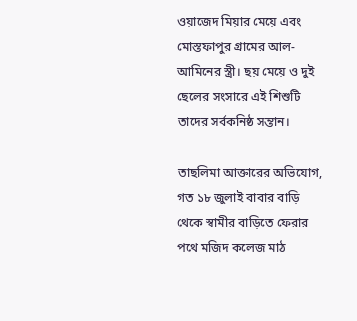ওয়াজেদ মিয়ার মেয়ে এবং মোস্তফাপুর গ্রামের আল-আমিনের স্ত্রী। ছয় মেয়ে ও দুই ছেলের সংসারে এই শিশুটি তাদের সর্বকনিষ্ঠ সন্তান।

তাছলিমা আক্তারের অভিযোগ, গত ১৮ জুলাই বাবার বাড়ি থেকে স্বামীর বাড়িতে ফেরার পথে মজিদ কলেজ মাঠ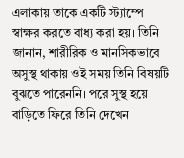এলাকায় তাকে একটি স্ট্যাম্পে স্বাক্ষর করতে বাধ্য করা হয়। তিনি জানান, শারীরিক ও মানসিকভাবে অসুস্থ থাকায় ওই সময় তিনি বিষয়টি বুঝতে পারেননি। পরে সুস্থ হয়ে বাড়িতে ফিরে তিনি দেখেন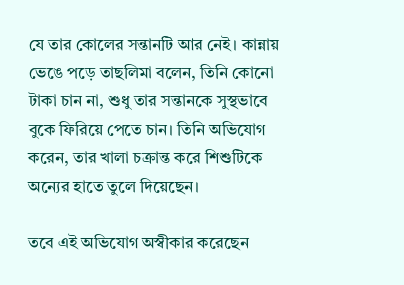যে তার কোলের সন্তানটি আর নেই। কান্নায় ভেঙে পড়ে তাছলিমা বলেন, তিনি কোনো টাকা চান না, শুধু তার সন্তানকে সুস্থভাবে বুকে ফিরিয়ে পেতে চান। তিনি অভিযোগ করেন, তার খালা চক্রান্ত করে শিশুটিকে অন্যের হাতে তুলে দিয়েছেন।

তবে এই অভিযোগ অস্বীকার করেছেন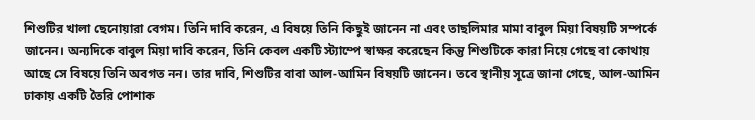শিশুটির খালা ছেনোয়ারা বেগম। তিনি দাবি করেন, এ বিষয়ে তিনি কিছুই জানেন না এবং তাছলিমার মামা বাবুল মিয়া বিষয়টি সম্পর্কে জানেন। অন্যদিকে বাবুল মিয়া দাবি করেন, তিনি কেবল একটি স্ট্যাম্পে স্বাক্ষর করেছেন কিন্তু শিশুটিকে কারা নিয়ে গেছে বা কোথায় আছে সে বিষয়ে তিনি অবগত নন। তার দাবি, শিশুটির বাবা আল-আমিন বিষয়টি জানেন। তবে স্থানীয় সূত্রে জানা গেছে, আল-আমিন ঢাকায় একটি তৈরি পোশাক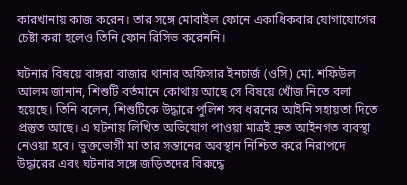কারখানায় কাজ করেন। তার সঙ্গে মোবাইল ফোনে একাধিকবার যোগাযোগের চেষ্টা করা হলেও তিনি ফোন রিসিভ করেননি।

ঘটনার বিষয়ে বাঙ্গরা বাজার থানার অফিসার ইনচার্জ (ওসি) মো. শফিউল আলম জানান, শিশুটি বর্তমানে কোথায় আছে সে বিষয়ে খোঁজ নিতে বলা হয়েছে। তিনি বলেন, শিশুটিকে উদ্ধারে পুলিশ সব ধরনের আইনি সহায়তা দিতে প্রস্তুত আছে। এ ঘটনায় লিখিত অভিযোগ পাওয়া মাত্রই দ্রুত আইনগত ব্যবস্থা নেওয়া হবে। ভুক্তভোগী মা তার সন্তানের অবস্থান নিশ্চিত করে নিরাপদে উদ্ধারের এবং ঘটনার সঙ্গে জড়িতদের বিরুদ্ধে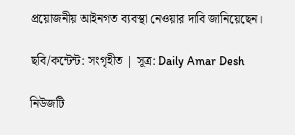প্রয়োজনীয় আইনগত ব্যবস্থা নেওয়ার দাবি জানিয়েছেন।

ছবি/কন্টেন্ট: সংগৃহীত | সূত্র: Daily Amar Desh

নিউজটি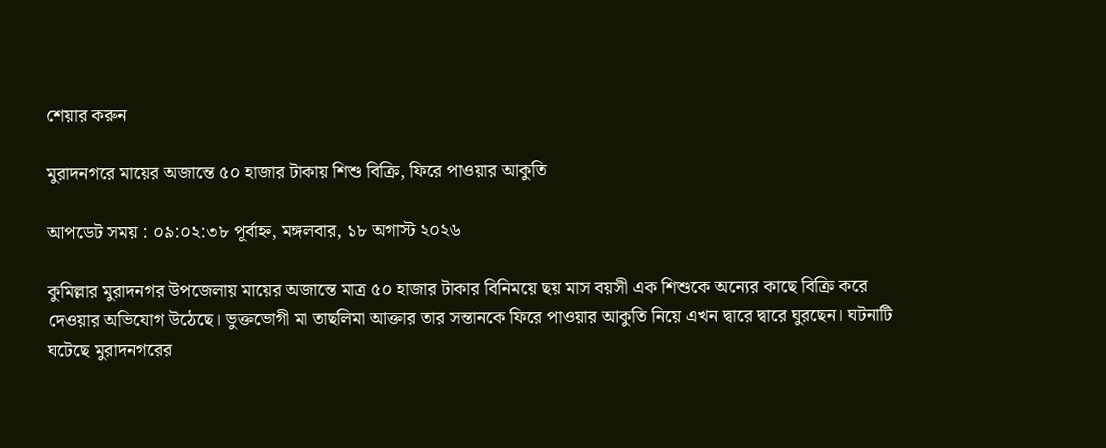শেয়ার করুন

মুরাদনগরে মায়ের অজান্তে ৫০ হাজার টাকায় শিশু বিক্রি, ফিরে পাওয়ার আকুতি

আপডেট সময় : ০৯:০২:৩৮ পূর্বাহ্ন, মঙ্গলবার, ১৮ অগাস্ট ২০২৬

কুমিল্লার মুরাদনগর উপজেলায় মায়ের অজান্তে মাত্র ৫০ হাজার টাকার বিনিময়ে ছয় মাস বয়সী এক শিশুকে অন্যের কাছে বিক্রি করে দেওয়ার অভিযোগ উঠেছে। ভুক্তভোগী মা তাছলিমা আক্তার তার সন্তানকে ফিরে পাওয়ার আকুতি নিয়ে এখন দ্বারে দ্বারে ঘুরছেন। ঘটনাটি ঘটেছে মুরাদনগরের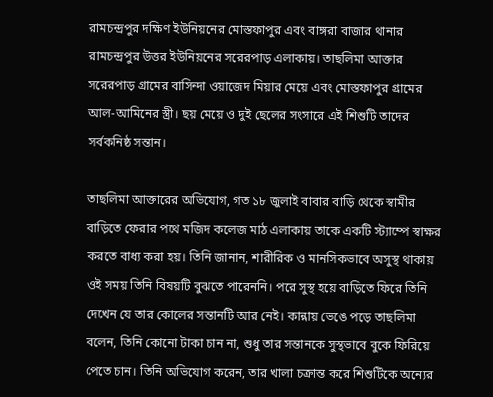রামচন্দ্রপুর দক্ষিণ ইউনিয়নের মোস্তফাপুর এবং বাঙ্গরা বাজার থানার রামচন্দ্রপুর উত্তর ইউনিয়নের সরেরপাড় এলাকায়। তাছলিমা আক্তার সরেরপাড় গ্রামের বাসিন্দা ওয়াজেদ মিয়ার মেয়ে এবং মোস্তফাপুর গ্রামের আল-আমিনের স্ত্রী। ছয় মেয়ে ও দুই ছেলের সংসারে এই শিশুটি তাদের সর্বকনিষ্ঠ সন্তান।

তাছলিমা আক্তারের অভিযোগ, গত ১৮ জুলাই বাবার বাড়ি থেকে স্বামীর বাড়িতে ফেরার পথে মজিদ কলেজ মাঠ এলাকায় তাকে একটি স্ট্যাম্পে স্বাক্ষর করতে বাধ্য করা হয়। তিনি জানান, শারীরিক ও মানসিকভাবে অসুস্থ থাকায় ওই সময় তিনি বিষয়টি বুঝতে পারেননি। পরে সুস্থ হয়ে বাড়িতে ফিরে তিনি দেখেন যে তার কোলের সন্তানটি আর নেই। কান্নায় ভেঙে পড়ে তাছলিমা বলেন, তিনি কোনো টাকা চান না, শুধু তার সন্তানকে সুস্থভাবে বুকে ফিরিয়ে পেতে চান। তিনি অভিযোগ করেন, তার খালা চক্রান্ত করে শিশুটিকে অন্যের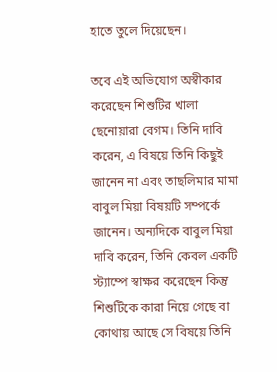হাতে তুলে দিয়েছেন।

তবে এই অভিযোগ অস্বীকার করেছেন শিশুটির খালা ছেনোয়ারা বেগম। তিনি দাবি করেন, এ বিষয়ে তিনি কিছুই জানেন না এবং তাছলিমার মামা বাবুল মিয়া বিষয়টি সম্পর্কে জানেন। অন্যদিকে বাবুল মিয়া দাবি করেন, তিনি কেবল একটি স্ট্যাম্পে স্বাক্ষর করেছেন কিন্তু শিশুটিকে কারা নিয়ে গেছে বা কোথায় আছে সে বিষয়ে তিনি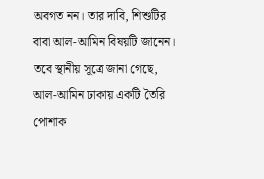অবগত নন। তার দাবি, শিশুটির বাবা আল-আমিন বিষয়টি জানেন। তবে স্থানীয় সূত্রে জানা গেছে, আল-আমিন ঢাকায় একটি তৈরি পোশাক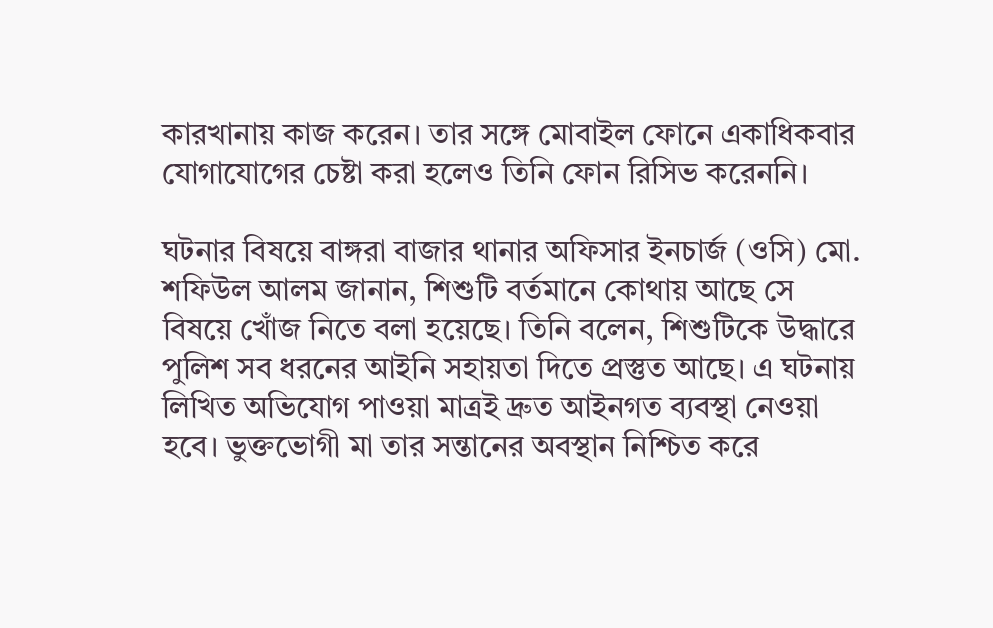কারখানায় কাজ করেন। তার সঙ্গে মোবাইল ফোনে একাধিকবার যোগাযোগের চেষ্টা করা হলেও তিনি ফোন রিসিভ করেননি।

ঘটনার বিষয়ে বাঙ্গরা বাজার থানার অফিসার ইনচার্জ (ওসি) মো. শফিউল আলম জানান, শিশুটি বর্তমানে কোথায় আছে সে বিষয়ে খোঁজ নিতে বলা হয়েছে। তিনি বলেন, শিশুটিকে উদ্ধারে পুলিশ সব ধরনের আইনি সহায়তা দিতে প্রস্তুত আছে। এ ঘটনায় লিখিত অভিযোগ পাওয়া মাত্রই দ্রুত আইনগত ব্যবস্থা নেওয়া হবে। ভুক্তভোগী মা তার সন্তানের অবস্থান নিশ্চিত করে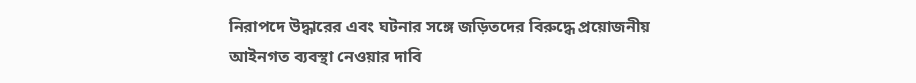নিরাপদে উদ্ধারের এবং ঘটনার সঙ্গে জড়িতদের বিরুদ্ধে প্রয়োজনীয় আইনগত ব্যবস্থা নেওয়ার দাবি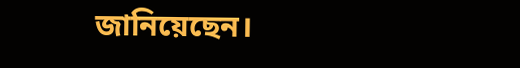জানিয়েছেন।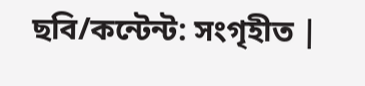ছবি/কন্টেন্ট: সংগৃহীত |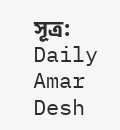সূত্র: Daily Amar Desh